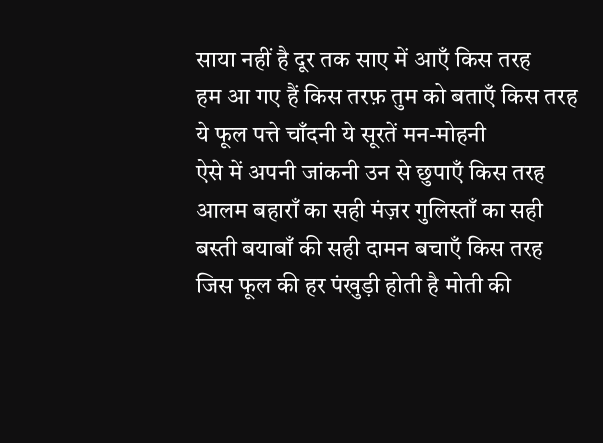साया नहीं है दूर तक साए में आएँ किस तरह
हम आ गए हैं किस तरफ़ तुम को बताएँ किस तरह
ये फूल पत्ते चाँदनी ये सूरतें मन-मोहनी
ऐसे में अपनी जांकनी उन से छुपाएँ किस तरह
आलम बहाराँ का सही मंज़र गुलिस्ताँ का सही
बस्ती बयाबाँ की सही दामन बचाएँ किस तरह
जिस फूल की हर पंखुड़ी होती है मोती की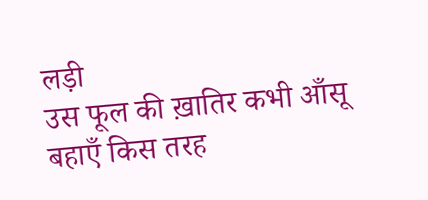लड़ी
उस फूल की ख़ातिर कभी आँसू बहाएँ किस तरह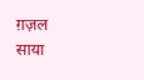ग़ज़ल
साया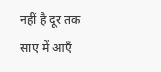नहीं है दूर तक साए में आएँ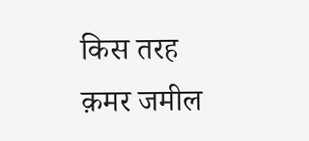किस तरह
क़मर जमील